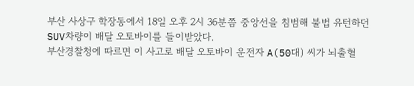부산 사상구 학장동에서 18일 오후 2시 36분쯤 중앙선을 침범해 불법 유턴하던 SUV차량이 배달 오토바이를 들이받았다.
부산경찰청에 따르면 이 사고로 배달 오토바이 운전자 A(50대) 씨가 뇌출혈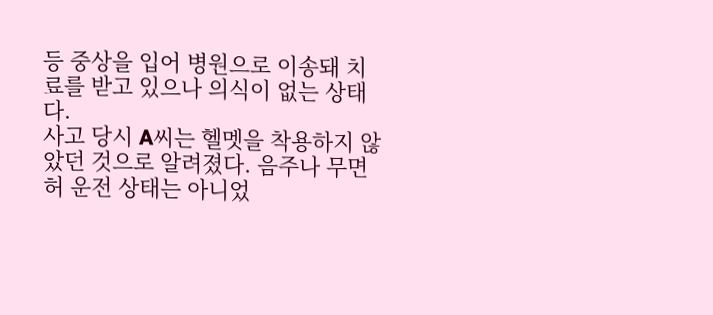등 중상을 입어 병원으로 이송돼 치료를 받고 있으나 의식이 없는 상태다.
사고 당시 A씨는 헬멧을 착용하지 않았던 것으로 알려졌다. 음주나 무면허 운전 상태는 아니었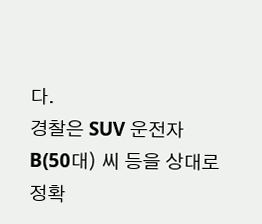다.
경찰은 SUV 운전자 B(50대) 씨 등을 상대로 정확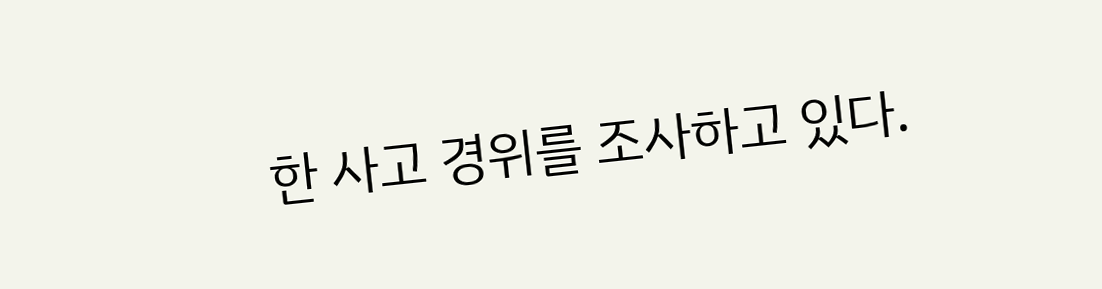한 사고 경위를 조사하고 있다.